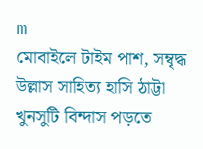m
মোবাইলে টাইম পাশ, সম্বৃদ্ধ উল্লাস সাহিত্য হাসি ঠাট্টা খুনসুটি বিন্দাস পড়তে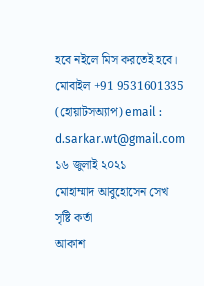হবে নইলে মিস করতেই হবে। মোবাইল +91 9531601335 (হোয়াটসঅ্যাপ) email : d.sarkar.wt@gmail.com
১৬ জুলাই ২০২১
মোহাম্মাদ আবুহোসেন সেখ
সৃষ্টি কর্তা
আকাশ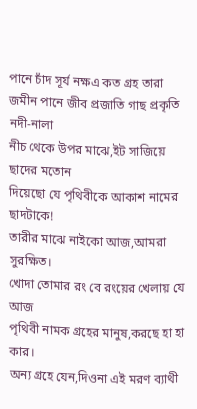পানে চাঁদ সূর্য নক্ষএ কত গ্রহ তারা
জমীন পানে জীব প্রজাতি গাছ প্রকৃতি নদী-নালা
নীচ থেকে উপর মাঝে,ইট সাজিয়ে ছাদের মতোন
দিয়েছো যে পৃথিবীকে আকাশ নামের ছাদটাকে!
তারীর মাঝে নাইকো আজ,আমরা সুরক্ষিত।
খোদা তোমার রং বে রংয়ের খেলায় যে আজ
পৃথিবী নামক গ্রহের মানুষ,করছে হা হা কার।
অন্য গ্রহে যেন,দিওনা এই মরণ ব্যাথী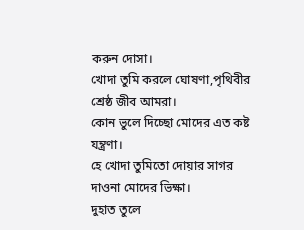করুন দোসা।
খোদা তুমি করলে ঘোষণা,পৃথিবীর শ্রেষ্ঠ জীব আমরা।
কোন ভুলে দিচ্ছো মোদের এত কষ্ট যন্ত্রণা।
হে খোদা তুমিতো দোয়ার সাগর দাওনা মোদের ভিক্ষা।
দুহাত তুলে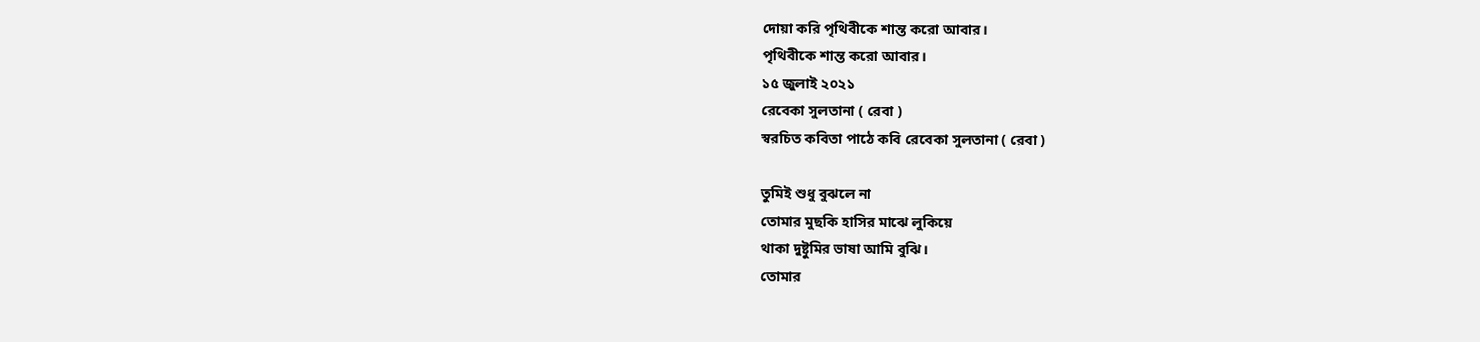দোয়া করি পৃথিবীকে শান্ত করো আবার।
পৃথিবীকে শান্ত করো আবার।
১৫ জুলাই ২০২১
রেবেকা সুলতানা ( রেবা )
স্বরচিত কবিতা পাঠে কবি রেবেকা সুলতানা ( রেবা )

তুমিই শুধু বুঝলে না
তোমার মুছকি হাসির মাঝে লুকিয়ে
থাকা দুষ্টুমির ভাষা আমি বুঝি।
তোমার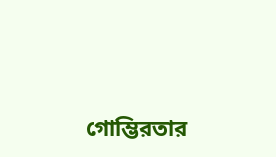গোম্ভিরতার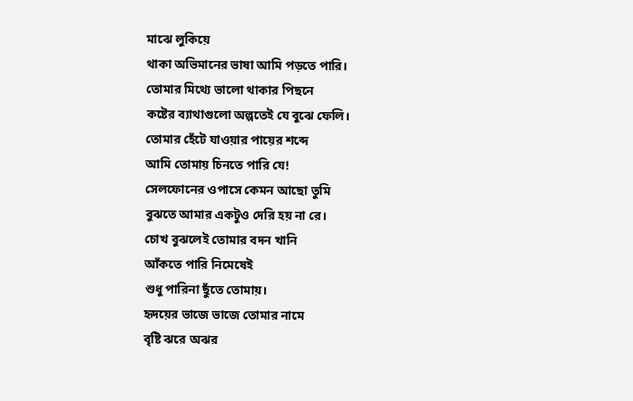মাঝে লুকিয়ে
থাকা অভিমানের ভাষা আমি পড়তে পারি।
তোমার মিথ্যে ভালো থাকার পিছনে
কষ্টের ব্যাথাগুলো অল্পতেই যে বুঝে ফেলি।
তোমার হেঁটে যাওয়ার পায়ের শব্দে
আমি তোমায় চিনতে পারি যে!
সেলফোনের ওপাসে কেমন আছো তুমি
বুঝতে আমার একটুও দেরি হয় না রে।
চোখ বুঝলেই তোমার বদন খানি
আঁকতে পারি নিমেষেই
শুধু পারিনা ছুঁতে তোমায়।
হৃদয়ের ভাজে ভাজে তোমার নামে
বৃষ্টি ঝরে অঝর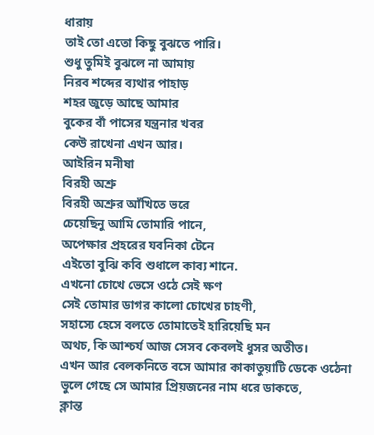ধারায়
তাই তো এতো কিছু বুঝতে পারি।
শুধু তুমিই বুঝলে না আমায়
নিরব শব্দের ব্যথার পাহাড়
শহর জুড়ে আছে আমার
বুকের বাঁ পাসের যন্ত্রনার খবর
কেউ রাখেনা এখন আর।
আইরিন মনীষা
বিরহী অশ্রু
বিরহী অশ্রুর আঁখিতে ভরে
চেয়েছিনু আমি তোমারি পানে,
অপেক্ষার প্রহরের যবনিকা টেনে
এইতো বুঝি কবি শুধালে কাব্য শানে.
এখনো চোখে ভেসে ওঠে সেই ক্ষণ
সেই তোমার ডাগর কালো চোখের চাহণী,
সহাস্যে হেসে বলতে তোমাতেই হারিয়েছি মন
অথচ, কি আশ্চর্য আজ সেসব কেবলই ধুসর অতীত।
এখন আর বেলকনিতে বসে আমার কাকাতুয়াটি ডেকে ওঠেনা
ভুলে গেছে সে আমার প্রিয়জনের নাম ধরে ডাকতে,
ক্লান্ত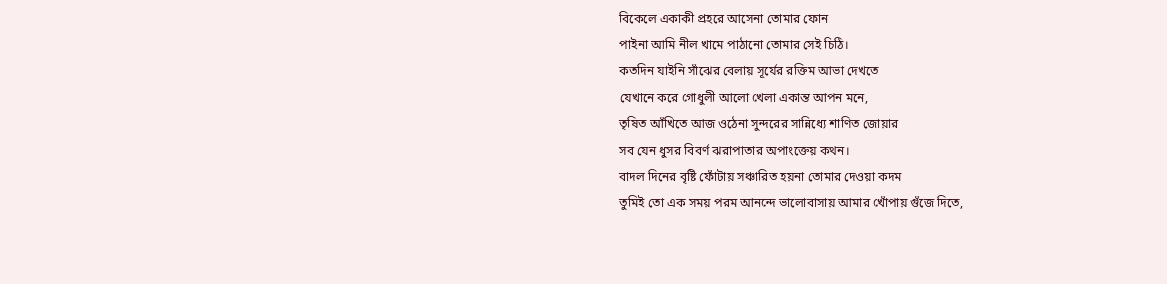বিকেলে একাকী প্রহরে আসেনা তোমার ফোন
পাইনা আমি নীল খামে পাঠানো তোমার সেই চিঠি।
কতদিন যাইনি সাঁঝের বেলায় সূর্যের রক্তিম আভা দেখতে
যেখানে করে গোধুলী আলো খেলা একান্ত আপন মনে,
তৃষিত আঁখিতে আজ ওঠেনা সুন্দরের সান্নিধ্যে শাণিত জোয়ার
সব যেন ধুসর বিবর্ণ ঝরাপাতার অপাংক্তেয় কথন।
বাদল দিনের বৃষ্টি ফোঁটায় সঞ্চারিত হয়না তোমার দেওয়া কদম
তুমিই তো এক সময় পরম আনন্দে ভালোবাসায় আমার খোঁপায় গুঁজে দিতে,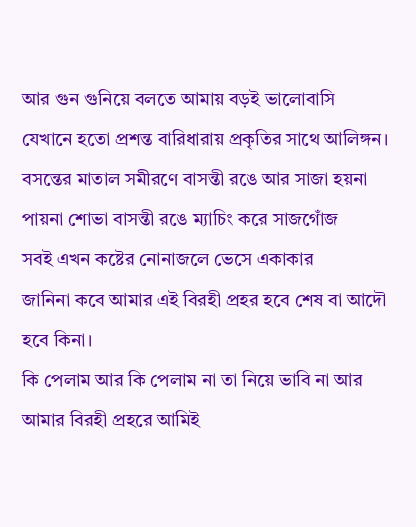আর গুন গুনিয়ে বলতে আমায় বড়ই ভালোবাসি
যেখানে হতো প্রশন্ত বারিধারায় প্রকৃতির সাথে আলিঙ্গন।
বসন্তের মাতাল সমীরণে বাসন্তী রঙে আর সাজা হয়না
পায়না শোভা বাসন্তী রঙে ম্যাচিং করে সাজগোঁজ
সবই এখন কষ্টের নোনাজলে ভেসে একাকার
জানিনা কবে আমার এই বিরহী প্রহর হবে শেষ বা আদৌ হবে কিনা।
কি পেলাম আর কি পেলাম না তা নিয়ে ভাবি না আর
আমার বিরহী প্রহরে আমিই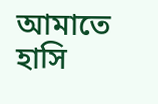আমাতে হাসি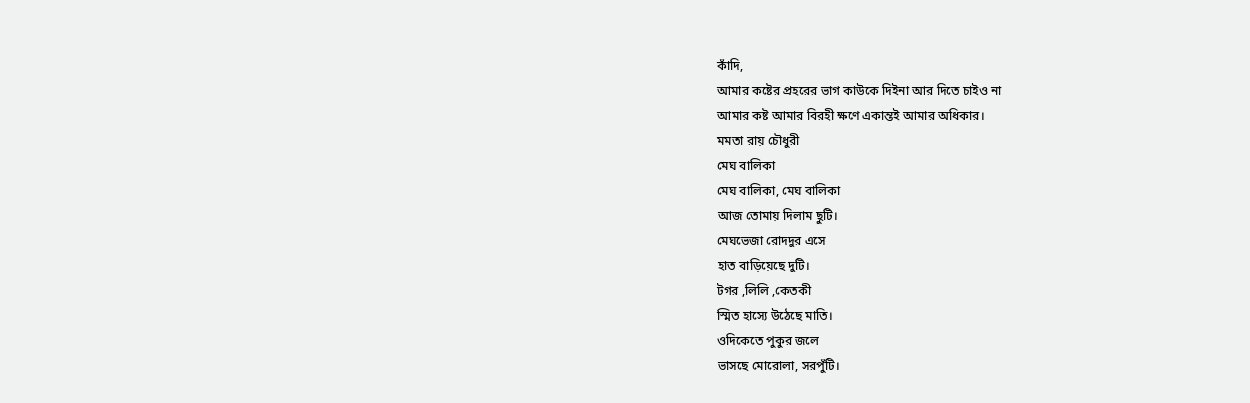কাঁদি,
আমার কষ্টের প্রহরের ভাগ কাউকে দিইনা আর দিতে চাইও না
আমার কষ্ট আমার বিরহী ক্ষণে একান্তই আমার অধিকার।
মমতা রায় চৌধুরী
মেঘ বালিকা
মেঘ বালিকা, মেঘ বালিকা
আজ তোমায় দিলাম ছুটি।
মেঘভেজা রোদদুর এসে
হাত বাড়িয়েছে দুটি।
টগর ,লিলি ,কেতকী
স্মিত হাস্যে উঠেছে মাতি।
ওদিকেতে পুকুর জলে
ভাসছে মোরোলা, সরপুঁটি।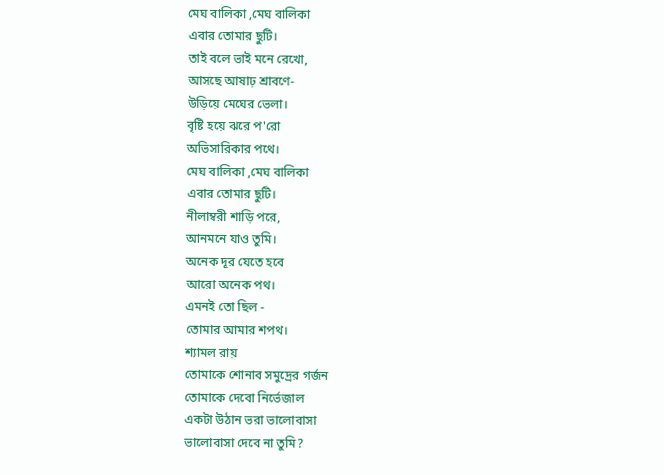মেঘ বালিকা ,মেঘ বালিকা
এবার তোমার ছুটি।
তাই বলে ভাই মনে রেখো,
আসছে আষাঢ় শ্রাবণে-
উড়িয়ে মেঘের ভেলা।
বৃষ্টি হয়ে ঝরে প'রো
অভিসারিকার পথে।
মেঘ বালিকা ,মেঘ বালিকা
এবার তোমার ছুটি।
নীলাম্বরী শাড়ি পরে,
আনমনে যাও তুমি।
অনেক দূর যেতে হবে
আরো অনেক পথ।
এমনই তো ছিল -
তোমার আমার শপথ।
শ্যামল রায়
তোমাকে শোনাব সমুদ্রের গর্জন
তোমাকে দেবো নির্ভেজাল
একটা উঠান ভরা ভালোবাসা
ভালোবাসা দেবে না তুমি?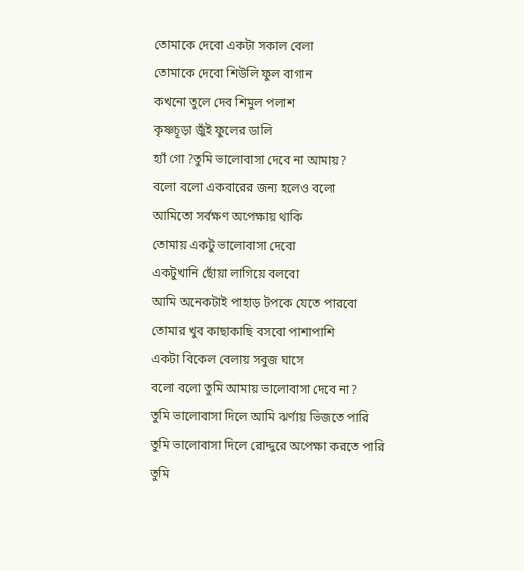তোমাকে দেবো একটা সকাল বেলা
তোমাকে দেবো শিউলি ফুল বাগান
কখনো তুলে দেব শিমুল পলাশ
কৃষ্ণচূড়া জুঁই ফুলের ডালি
হ্যাঁ গো ?তুমি ভালোবাসা দেবে না আমায়?
বলো বলো একবারের জন্য হলেও বলো
আমিতো সর্বক্ষণ অপেক্ষায় থাকি
তোমায় একটু ভালোবাসা দেবো
একটুখানি ছোঁয়া লাগিয়ে বলবো
আমি অনেকটাই পাহাড় টপকে যেতে পারবো
তোমার খুব কাছাকাছি বসবো পাশাপাশি
একটা বিকেল বেলায় সবুজ ঘাসে
বলো বলো তুমি আমায় ভালোবাসা দেবে না?
তুমি ভালোবাসা দিলে আমি ঝর্ণায় ভিজতে পারি
তুমি ভালোবাসা দিলে রোদ্দুরে অপেক্ষা করতে পারি
তুমি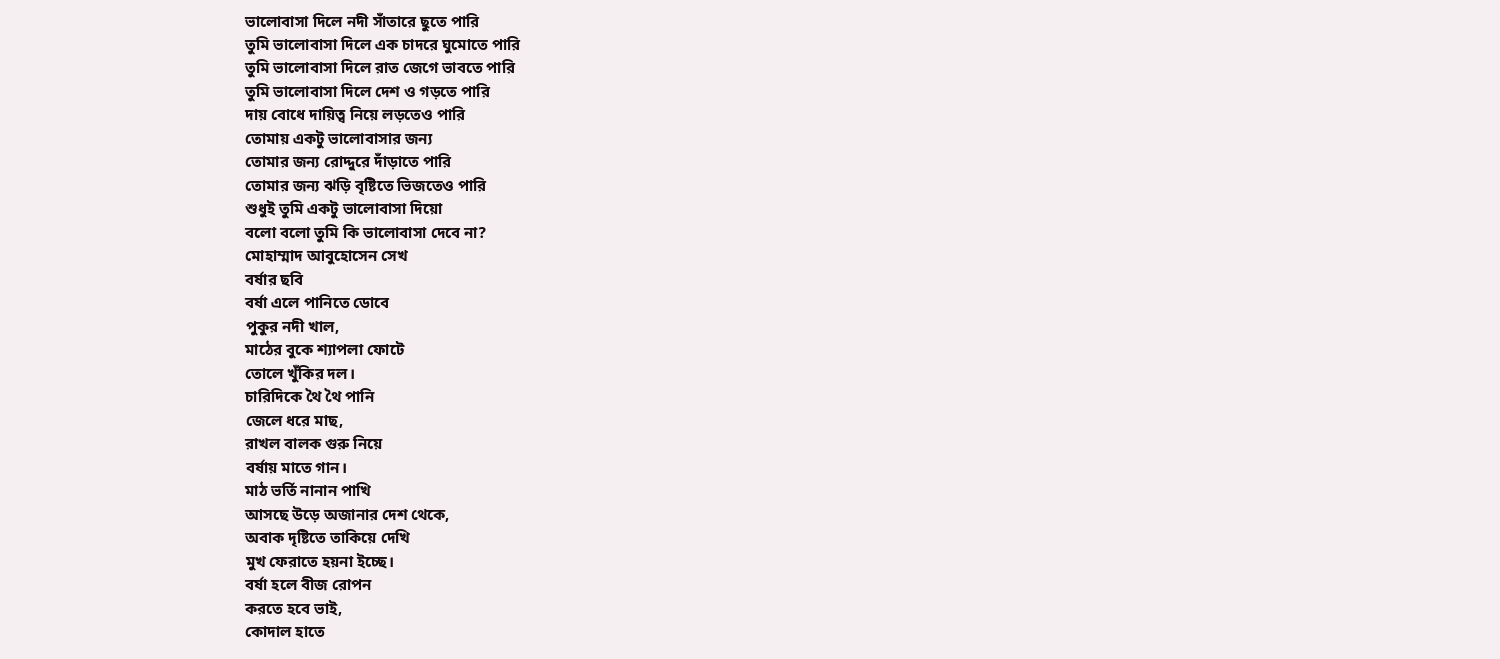ভালোবাসা দিলে নদী সাঁতারে ছুতে পারি
তুমি ভালোবাসা দিলে এক চাদরে ঘুমোতে পারি
তুমি ভালোবাসা দিলে রাত জেগে ভাবতে পারি
তুমি ভালোবাসা দিলে দেশ ও গড়তে পারি
দায় বোধে দায়িত্ব নিয়ে লড়তেও পারি
তোমায় একটু ভালোবাসার জন্য
তোমার জন্য রোদ্দুরে দাঁড়াতে পারি
তোমার জন্য ঝড়ি বৃষ্টিতে ভিজতেও পারি
শুধুই তুমি একটু ভালোবাসা দিয়ো
বলো বলো তুমি কি ভালোবাসা দেবে না?
মোহাম্মাদ আবুহোসেন সেখ
বর্ষার ছবি
বর্ষা এলে পানিতে ডোবে
পুকুর নদী খাল,
মাঠের বুকে শ্যাপলা ফোটে
তোলে খুঁকির দল।
চারিদিকে থৈ থৈ পানি
জেলে ধরে মাছ,
রাখল বালক গুরু নিয়ে
বর্ষায় মাতে গান।
মাঠ ভর্তি নানান পাখি
আসছে উড়ে অজানার দেশ থেকে,
অবাক দৃষ্টিতে তাকিয়ে দেখি
মুখ ফেরাতে হয়না ইচ্ছে।
বর্ষা হলে বীজ রোপন
করতে হবে ভাই,
কোদাল হাতে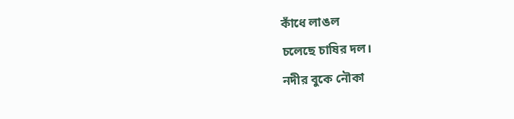কাঁধে লাঙল
চলেছে চাষির দল।
নদীর বুকে নৌকা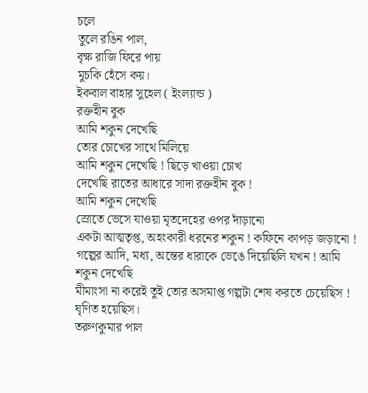চলে
তুলে রঙিন পাল,
বৃক্ষ রাজি ফিরে পায়
মুচকি হেঁসে কয়।
ইকবাল বাহার সুহেল ( ইংল্যান্ড )
রক্তহীন বুক
আমি শকুন দেখেছি
তোর চোখের সাথে মিলিয়ে
আমি শকুন দেখেছি ! ছিড়ে খাওয়া চোখ
দেখেছি রাতের আধারে সাদা রক্তহীন বুক !
আমি শকুন দেখেছি
স্রোতে ভেসে যাওয়া মৃতদেহের ওপর দাঁড়ানো
একটা আত্মতৃপ্ত, অহংকারী ধরনের শকুন ! কফিনে কাপড় জড়ানো !
গল্পের আদি, মধ্য, অন্তের ধারাকে ভেঙে দিয়েছিলি যখন ! আমি শকুন দেখেছি
মীমাংসা না করেই তুই তোর অসমাপ্ত গল্পটা শেষ করতে চেয়েছিস ! ঘৃণিত হয়েছিস।
তরুণকুমার পাল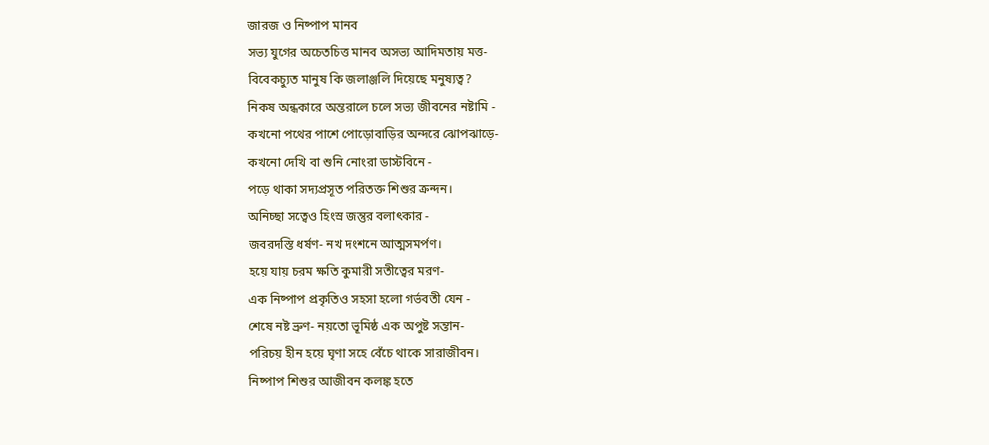জারজ ও নিষ্পাপ মানব
সভ্য যুগের অচেতচিত্ত মানব অসভ্য আদিমতায় মত্ত-
বিবেকচ্যুত মানুষ কি জলাঞ্জলি দিয়েছে মনুষ্যত্ব?
নিকষ অন্ধকারে অন্তরালে চলে সভ্য জীবনের নষ্টামি -
কখনো পথের পাশে পোড়োবাড়ির অন্দরে ঝোপঝাড়ে-
কখনো দেখি বা শুনি নোংরা ডাস্টবিনে -
পড়ে থাকা সদ্যপ্রসূত পরিতক্ত শিশুর ক্রন্দন।
অনিচ্ছা সত্বেও হিংস্র জন্তুর বলাৎকার -
জবরদস্তি ধর্ষণ- নখ দংশনে আত্মসমর্পণ।
হয়ে যায় চরম ক্ষতি কুমারী সতীত্বের মরণ-
এক নিষ্পাপ প্রকৃতিও সহসা হলো গর্ভবতী যেন -
শেষে নষ্ট ভ্রুণ- নয়তো ভূমিষ্ঠ এক অপুষ্ট সন্তান-
পরিচয় হীন হয়ে ঘৃণা সহে বেঁচে থাকে সারাজীবন।
নিষ্পাপ শিশুর আজীবন কলঙ্ক হতে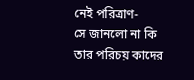নেই পরিত্রাণ-
সে জানলো না কি তার পরিচয় কাদের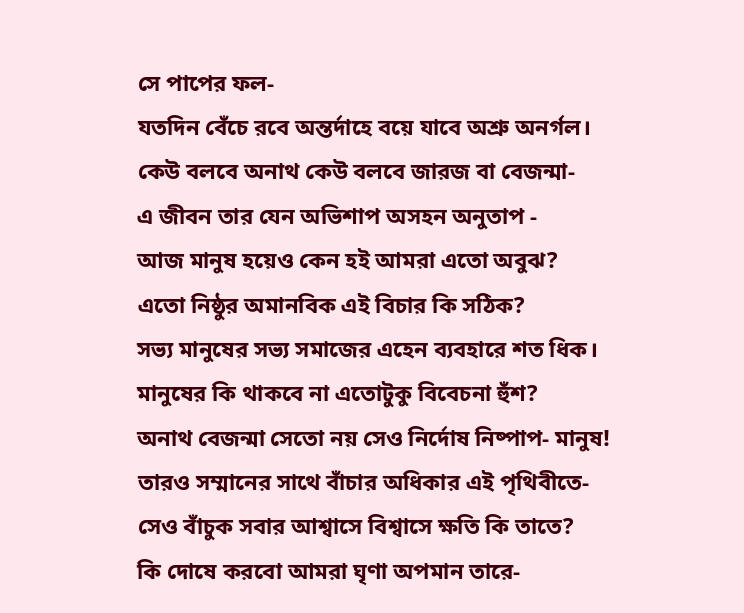সে পাপের ফল-
যতদিন বেঁচে রবে অন্তর্দাহে বয়ে যাবে অশ্রু অনর্গল।
কেউ বলবে অনাথ কেউ বলবে জারজ বা বেজন্মা-
এ জীবন তার যেন অভিশাপ অসহন অনুতাপ -
আজ মানুষ হয়েও কেন হই আমরা এতো অবুঝ?
এতো নিষ্ঠুর অমানবিক এই বিচার কি সঠিক?
সভ্য মানুষের সভ্য সমাজের এহেন ব্যবহারে শত ধিক।
মানুষের কি থাকবে না এতোটুকু বিবেচনা হুঁশ?
অনাথ বেজন্মা সেতো নয় সেও নির্দোষ নিষ্পাপ- মানুষ!
তারও সম্মানের সাথে বাঁচার অধিকার এই পৃথিবীতে-
সেও বাঁচুক সবার আশ্বাসে বিশ্বাসে ক্ষতি কি তাতে?
কি দোষে করবো আমরা ঘৃণা অপমান তারে-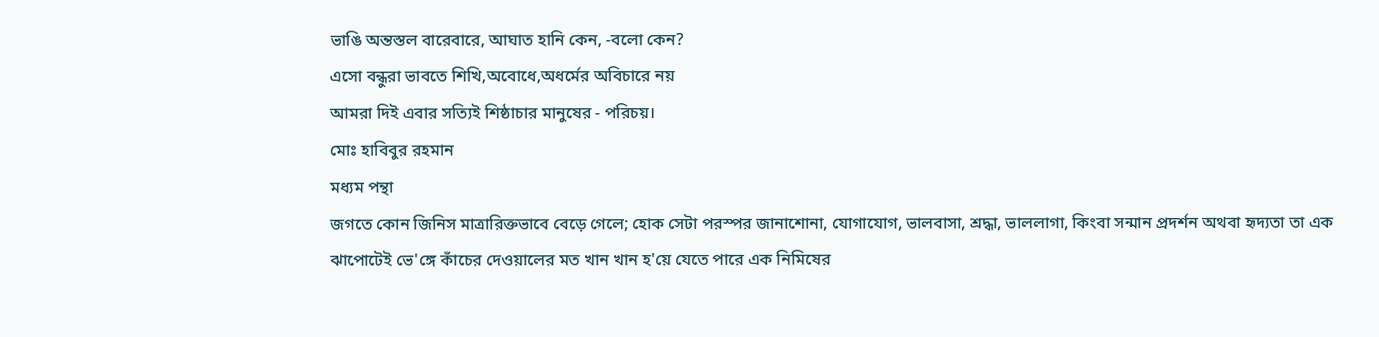ভাঙি অন্তস্তল বারেবারে, আঘাত হানি কেন, -বলো কেন?
এসো বন্ধুরা ভাবতে শিখি,অবোধে,অধর্মের অবিচারে নয়
আমরা দিই এবার সত্যিই শিষ্ঠাচার মানুষের - পরিচয়।
মোঃ হাবিবুর রহমান
মধ্যম পন্থা
জগতে কোন জিনিস মাত্রারিক্তভাবে বেড়ে গেলে; হোক সেটা পরস্পর জানাশোনা, যোগাযোগ, ভালবাসা, শ্রদ্ধা, ভাললাগা, কিংবা সন্মান প্রদর্শন অথবা হৃদ্যতা তা এক ঝাপোটেই ভে'ঙ্গে কাঁচের দেওয়ালের মত খান খান হ'য়ে যেতে পারে এক নিমিষের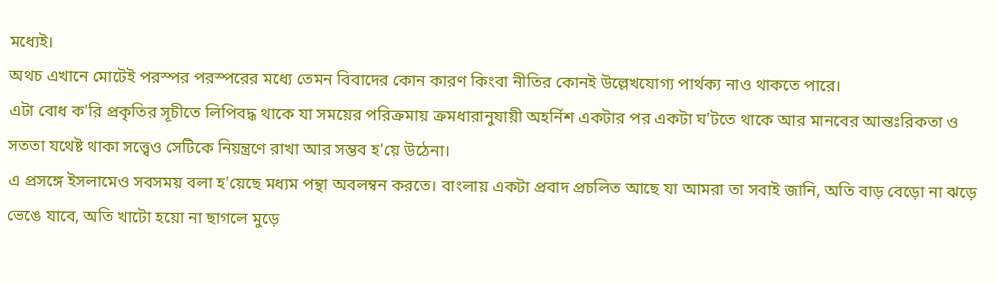মধ্যেই।
অথচ এখানে মোটেই পরস্পর পরস্পরের মধ্যে তেমন বিবাদের কোন কারণ কিংবা নীতির কোনই উল্লেখযোগ্য পার্থক্য নাও থাকতে পারে।
এটা বোধ ক'রি প্রকৃতির সূচীতে লিপিবদ্ধ থাকে যা সময়ের পরিক্রমায় ক্রমধারানুযায়ী অহর্নিশ একটার পর একটা ঘ'টতে থাকে আর মানবের আন্তঃরিকতা ও সততা যথেষ্ট থাকা সত্ত্বেও সেটিকে নিয়ন্ত্রণে রাখা আর সম্ভব হ'য়ে উঠেনা।
এ প্রসঙ্গে ইসলামেও সবসময় বলা হ'য়েছে মধ্যম পন্থা অবলম্বন করতে। বাংলায় একটা প্রবাদ প্রচলিত আছে যা আমরা তা সবাই জানি, অতি বাড় বেড়ো না ঝড়ে ভেঙে যাবে, অতি খাটো হয়ো না ছাগলে মুড়ে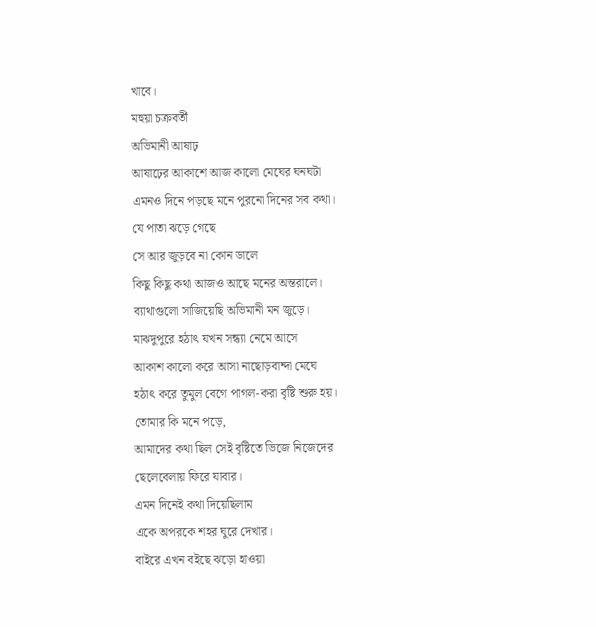খাবে।
মহুয়া চক্রবর্তী
অভিমানী আষাঢ়
আষাঢ়ের আকাশে আজ কালো মেঘের ঘনঘটা
এমনও দিনে পড়ছে মনে পুরনো দিনের সব কথা।
যে পাতা ঝড়ে গেছে
সে আর জুড়বে না কোন ডালে
কিছু কিছু কথা আজও আছে মনের অন্তরালে।
ব্যাথাগুলো সাজিয়েছি অভিমানী মন জুড়ে।
মাঝদুপুরে হঠাৎ যখন সন্ধ্যা নেমে আসে
আকাশ কালো করে আসা নাছোড়বান্দা মেঘে
হঠাৎ করে তুমুল বেগে পাগল-করা বৃষ্টি শুরু হয়।
তোমার কি মনে পড়ে,
আমাদের কথা ছিল সেই বৃষ্টিতে ভিজে নিজেদের ছেলেবেলায় ফিরে যাবার।
এমন দিনেই কথা দিয়েছিলাম
একে অপরকে শহর ঘুরে দেখার।
বাইরে এখন বইছে ঝড়ো হাওয়া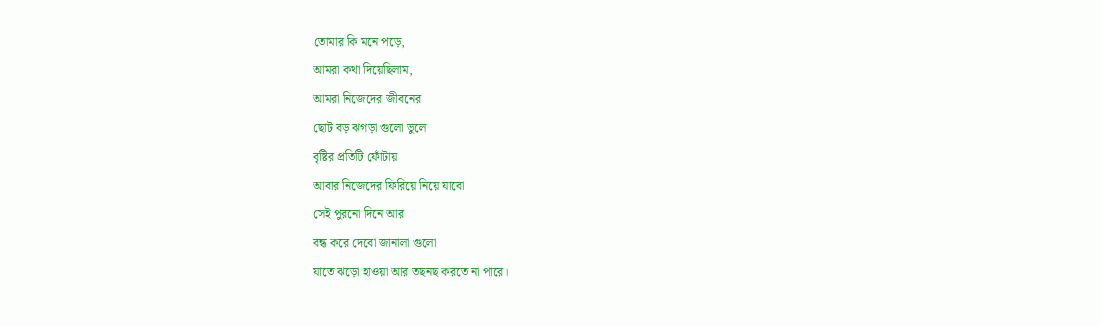তোমার কি মনে পড়ে,
আমরা কথা দিয়েছিলাম,
আমরা নিজেদের জীবনের
ছোট বড় ঝগড়া গুলো ভুলে
বৃষ্টির প্রতিটি ফোঁটায়
আবার নিজেদের ফিরিয়ে নিয়ে যাবো
সেই পুরনো দিনে আর
বন্ধ করে দেবো জানালা গুলো
যাতে ঝড়ো হাওয়া আর তছনছ করতে না পারে।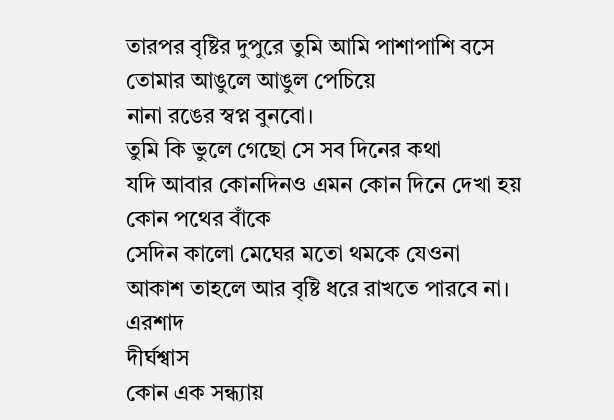তারপর বৃষ্টির দুপুরে তুমি আমি পাশাপাশি বসে
তোমার আঙুলে আঙুল পেচিয়ে
নানা রঙের স্বপ্ন বুনবো।
তুমি কি ভুলে গেছো সে সব দিনের কথা
যদি আবার কোনদিনও এমন কোন দিনে দেখা হয়
কোন পথের বাঁকে
সেদিন কালো মেঘের মতো থমকে যেওনা
আকাশ তাহলে আর বৃষ্টি ধরে রাখতে পারবে না।
এরশাদ
দীর্ঘশ্বাস
কোন এক সন্ধ্যায়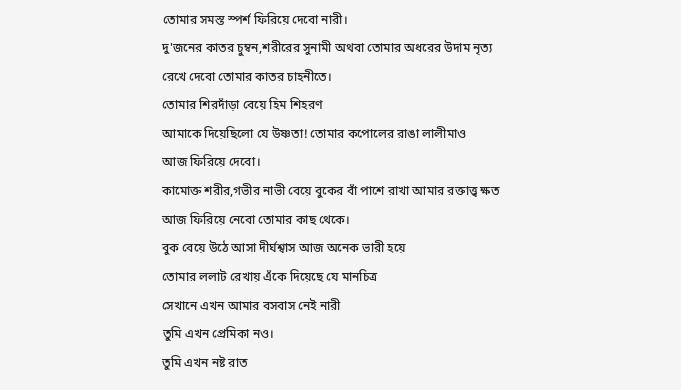তোমার সমস্ত স্পর্শ ফিরিয়ে দেবো নারী।
দু'জনের কাতর চুম্বন,শরীরের সুনামী অথবা তোমার অধরের উদাম নৃত্য
রেখে দেবো তোমার কাতর চাহনীতে।
তোমার শিরদাঁড়া বেয়ে হিম শিহরণ
আমাকে দিয়েছিলো যে উষ্ণতা! তোমার কপোলের রাঙা লালীমাও
আজ ফিরিয়ে দেবো।
কামোক্ত শরীর,গভীর নাভী বেয়ে বুকের বাঁ পাশে রাখা আমার রক্তাত্ত্ব ক্ষত
আজ ফিরিয়ে নেবো তোমার কাছ থেকে।
বুক বেয়ে উঠে আসা দীর্ঘশ্বাস আজ অনেক ভারী হয়ে
তোমার ললাট রেখায় এঁকে দিয়েছে যে মানচিত্র
সেখানে এখন আমার বসবাস নেই নারী
তুমি এখন প্রেমিকা নও।
তুমি এখন নষ্ট রাত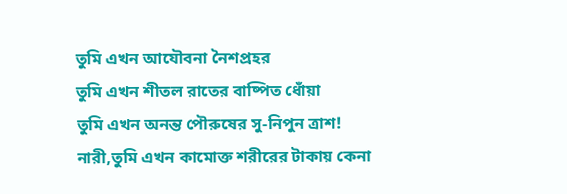তুমি এখন আযৌবনা নৈশপ্রহর
তুমি এখন শীতল রাতের বাষ্পিত ধোঁয়া
তুমি এখন অনন্ত পৌরুষের সু-নিপুন ত্রাশ!
নারী,তুমি এখন কামোক্ত শরীরের টাকায় কেনা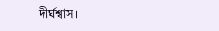দীর্ঘশ্বাস।